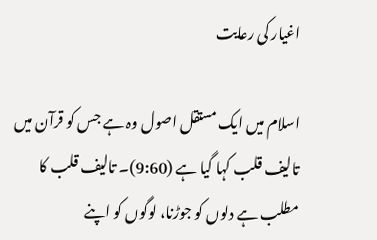اغیار کی رعایت

اسلام میں ایک مستقل اصول وہ ہے جس کو قرآن میں تالیف قلب کہا گیا ہے (9:60)۔ تالیف قلب کا مطلب ہے دلوں کو جوڑنا، لوگوں کو اپنے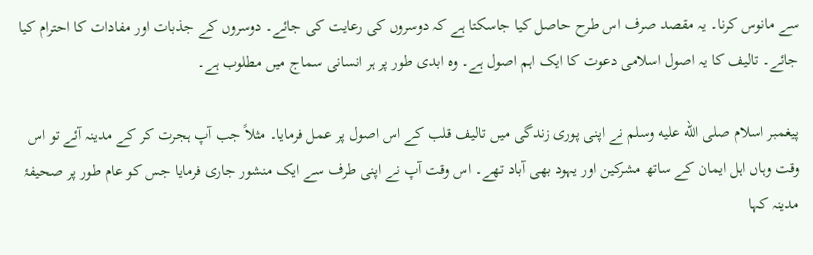سے مانوس کرنا۔ یہ مقصد صرف اس طرح حاصل کیا جاسکتا ہے کہ دوسروں کی رعایت کی جائے۔ دوسروں کے جذبات اور مفادات کا احترام کیا جائے۔ تالیف کا یہ اصول اسلامی دعوت کا ایک اہم اصول ہے۔ وہ ابدی طور پر ہر انسانی سماج میں مطلوب ہے۔

پیغمبر اسلام صلى الله عليه وسلم نے اپنی پوری زندگی میں تالیف قلب کے اس اصول پر عمل فرمایا۔ مثلاً جب آپ ہجرت کر کے مدینہ آئے تو اس وقت وہاں اہل ایمان کے ساتھ مشرکین اور یہود بھی آباد تھے۔ اس وقت آپ نے اپنی طرف سے ایک منشور جاری فرمایا جس کو عام طور پر صحیفۂ مدینہ کہا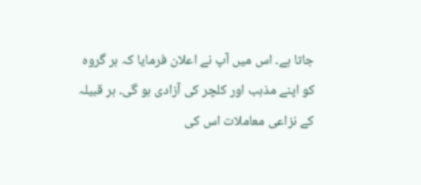جاتا ہے۔ اس میں آپ نے اعلان فرمایا کہ ہر گروہ کو اپنے مذہب اور کلچر کی آزادی ہو گی۔ ہر قبیلہ کے نزاعی معاملات اس کی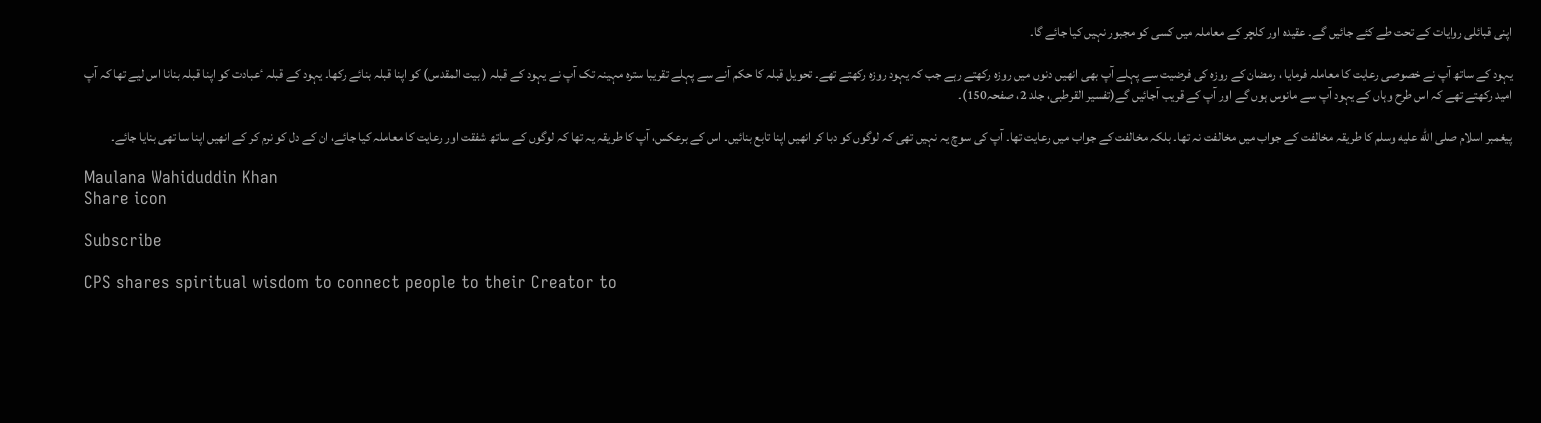اپنی قبائلی روایات کے تحت طے کئے جائیں گے۔ عقیدہ اور کلچر کے معاملہ میں کسی کو مجبور نہیں کیا جائے گا۔

یہود کے ساتھ آپ نے خصوصی رعایت کا معاملہ فرمایا ، رمضان کے روزہ کی فرضیت سے پہلے آپ بھی انھیں دنوں میں روزہ رکھتے رہے جب کہ یہود روزہ رکھتے تھے۔ تحویل قبلہ کا حکم آنے سے پہلے تقریبا سترہ مہینہ تک آپ نے یہود کے قبلہ ( بیت المقدس) کو اپنا قبلہ بنائے رکھا۔ یہود کے قبلہ ٴعبادت کو اپنا قبلہ بنانا اس لیے تھا کہ آپ امید رکھتے تھے کہ اس طرح وہاں کے یہود آپ سے مانوس ہوں گے اور آپ کے قریب آجائیں گے(تفسیر القرطبی، جلد 2، صفحہ150)۔

پیغمبر اسلام صلى الله عليه وسلم کا طریقہ مخالفت کے جواب میں مخالفت نہ تھا۔ بلکہ مخالفت کے جواب میں رعایت تھا۔ آپ کی سوچ یہ نہیں تھی کہ لوگوں کو دبا کر انھیں اپنا تابع بنائیں۔ اس کے برعکس، آپ کا طریقہ یہ تھا کہ لوگوں کے ساتھ شفقت اور رعایت کا معاملہ کیا جائے، ان کے دل کو نرم کر کے انھیں اپنا سا تھی بنایا جائے۔

Maulana Wahiduddin Khan
Share icon

Subscribe

CPS shares spiritual wisdom to connect people to their Creator to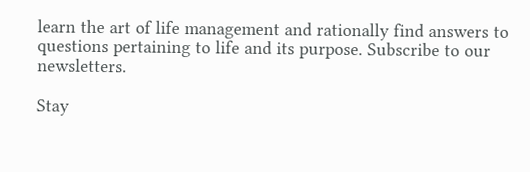learn the art of life management and rationally find answers to questions pertaining to life and its purpose. Subscribe to our newsletters.

Stay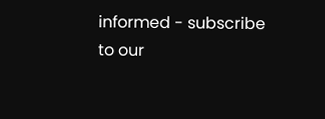informed - subscribe to our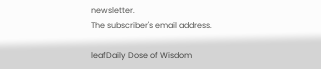newsletter.
The subscriber's email address.

leafDaily Dose of Wisdom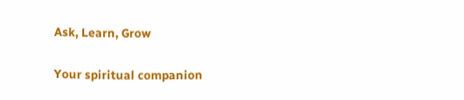Ask, Learn, Grow

Your spiritual companion